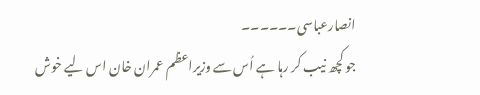انصارعباسی۔۔۔۔۔۔
جو کچھ نیب کر رہا ہے اُس سے وزیراعظم عمران خان اس لیے خوش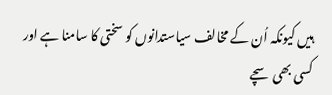ہیں کیونکہ اُن کے مخالف سیاستدانوں کو سختی کا سامنا ہے اور کسی بھی سچے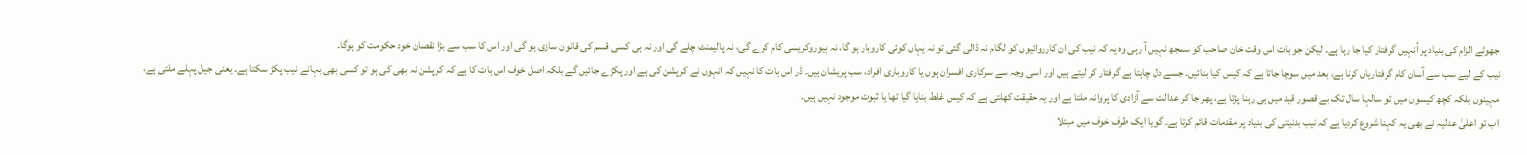جھوٹے الزام کی بنیاد پر اُنہیں گرفتار کیا جا رہا ہے۔ لیکن جو بات اس وقت خان صاحب کو سمجھ نہیں آ رہی وہ یہ کہ نیب کی ان کارروائیوں کو لگام نہ ڈالی گئی تو نہ یہاں کوئی کاروبار ہو گا، نہ بیوروکریسی کام کرے گی، نہ پالیمنٹ چلے گی اور نہ ہی کسی قسم کی قانون سازی ہو گی اور اس کا سب سے بڑا نقصان خود حکومت کو ہوگا۔
نیب کے لیے سب سے آسان کام گرفتاریاں کرنا ہے، بعد میں سوچا جاتا ہے کہ کیس کیا بنائیں۔ جسے دل چاہتا ہے گرفتار کر لیتے ہیں اور اسی وجہ سے سرکاری افسران ہوں یا کاروباری افراد، سب پریشان ہیں۔ ڈر اس بات کا نہیں کہ انہوں نے کرپشن کی ہے اور پکڑے جائیں گے بلکہ اصل خوف اس بات کا ہے کہ کرپشن نہ بھی کی ہو تو کسی بھی بہانے نیب پکڑ سکتا ہے۔ یعنی جیل پہلے ملتی ہے، مہینوں بلکہ کچھ کیسوں میں تو سالہا سال تک بے قصور قید میں ہی رہنا پڑتا ہے، پھر جا کر عدالت سے آزادی کا پروانہ ملتا ہے اور یہ حقیقت کھلتی ہے کہ کیس غلط بنایا گیا تھا یا ثبوت موجود نہیں ہیں۔
اب تو اعلیٰ عدلیہ نے بھی یہ کہنا شروع کردیا ہے کہ نیب بدنیتی کی بنیاد پر مقدمات قائم کرتا ہے۔ گویا ایک طرف خوف میں مبتلا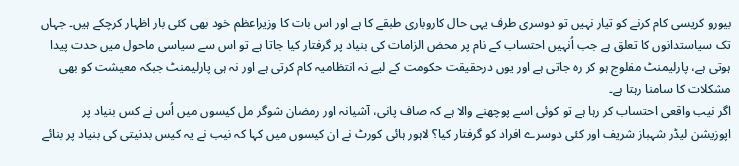بیورو کریسی کام کرنے کو تیار نہیں تو دوسری طرف یہی حال کاروباری طبقے کا ہے اور اس بات کا وزیراعظم خود بھی کئی بار اظہار کرچکے ہیں۔ جہاں تک سیاستدانوں کا تعلق ہے جب اُنہیں احتساب کے نام پر محض الزامات کی بنیاد پر گرفتار کیا جاتا ہے تو اس سے سیاسی ماحول میں حدت پیدا ہوتی ہے، پارلیمنٹ مفلوج ہو کر رہ جاتی ہے اور یوں درحقیقت حکومت کے لیے نہ انتظامیہ کام کرتی ہے اور نہ ہی پارلیمنٹ جبکہ معیشت کو بھی مشکلات کا سامنا رہتا ہے۔
اگر نیب واقعی احتساب کر رہا ہے تو کوئی اسے پوچھنے والا ہے کہ صاف پانی، آشیانہ اور رمضان شوگر مل کیسوں میں اُس نے کس بنیاد پر اپوزیشن لیڈر شہباز شریف اور کئی دوسرے افراد کو گرفتار کیا؟ لاہور ہائی کورٹ نے ان کیسوں میں کہا کہ نیب نے یہ کیس بدنیتی کی بنیاد پر بنائے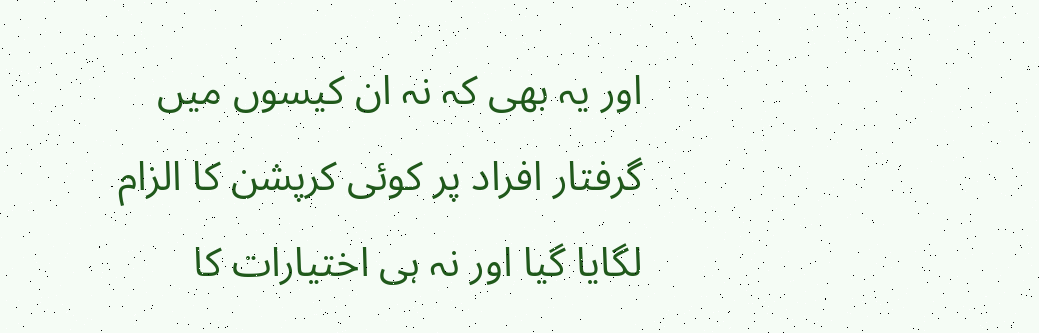اور یہ بھی کہ نہ ان کیسوں میں گرفتار افراد پر کوئی کرپشن کا الزام لگایا گیا اور نہ ہی اختیارات کا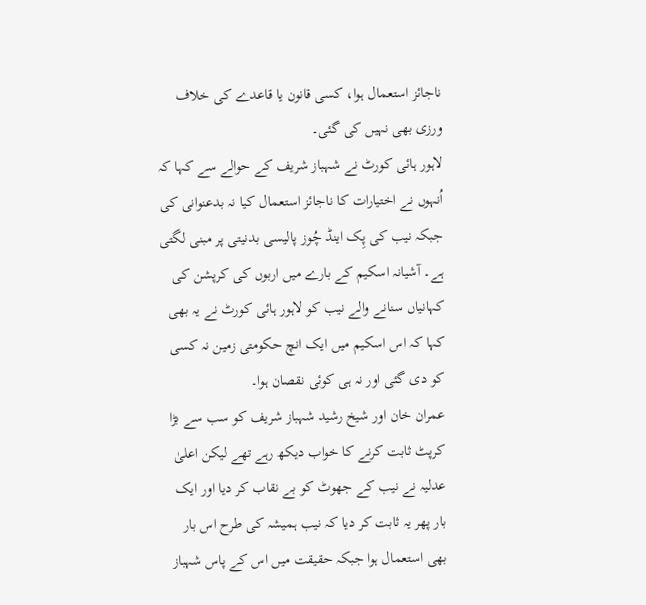ناجائز استعمال ہوا، کسی قانون یا قاعدے کی خلاف ورزی بھی نہیں کی گئی۔
لاہور ہائی کورٹ نے شہباز شریف کے حوالے سے کہا کہ اُنہوں نے اختیارات کا ناجائز استعمال کیا نہ بدعنوانی کی جبکہ نیب کی پِک اینڈ چُوز پالیسی بدنیتی پر مبنی لگتی ہے۔ آشیانہ اسکیم کے بارے میں اربوں کی کرپشن کی کہانیاں سنانے والے نیب کو لاہور ہائی کورٹ نے یہ بھی کہا کہ اس اسکیم میں ایک انچ حکومتی زمین نہ کسی کو دی گئی اور نہ ہی کوئی نقصان ہوا۔
عمران خان اور شیخ رشید شہباز شریف کو سب سے بڑا کرپٹ ثابت کرنے کا خواب دیکھ رہے تھے لیکن اعلیٰ عدلیہ نے نیب کے جھوٹ کو بے نقاب کر دیا اور ایک بار پھر یہ ثابت کر دیا کہ نیب ہمیشہ کی طرح اس بار بھی استعمال ہوا جبکہ حقیقت میں اس کے پاس شہباز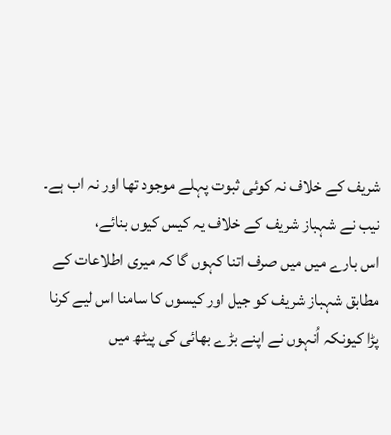شریف کے خلاف نہ کوئی ثبوت پہلے موجود تھا اور نہ اب ہے۔ نیب نے شہباز شریف کے خلاف یہ کیس کیوں بنائے،
اس بارے میں میں صرف اتنا کہوں گا کہ میری اطلاعات کے مطابق شہباز شریف کو جیل اور کیسوں کا سامنا اس لیے کرنا پڑا کیونکہ اُنہوں نے اپنے بڑے بھائی کی پیٹھ میں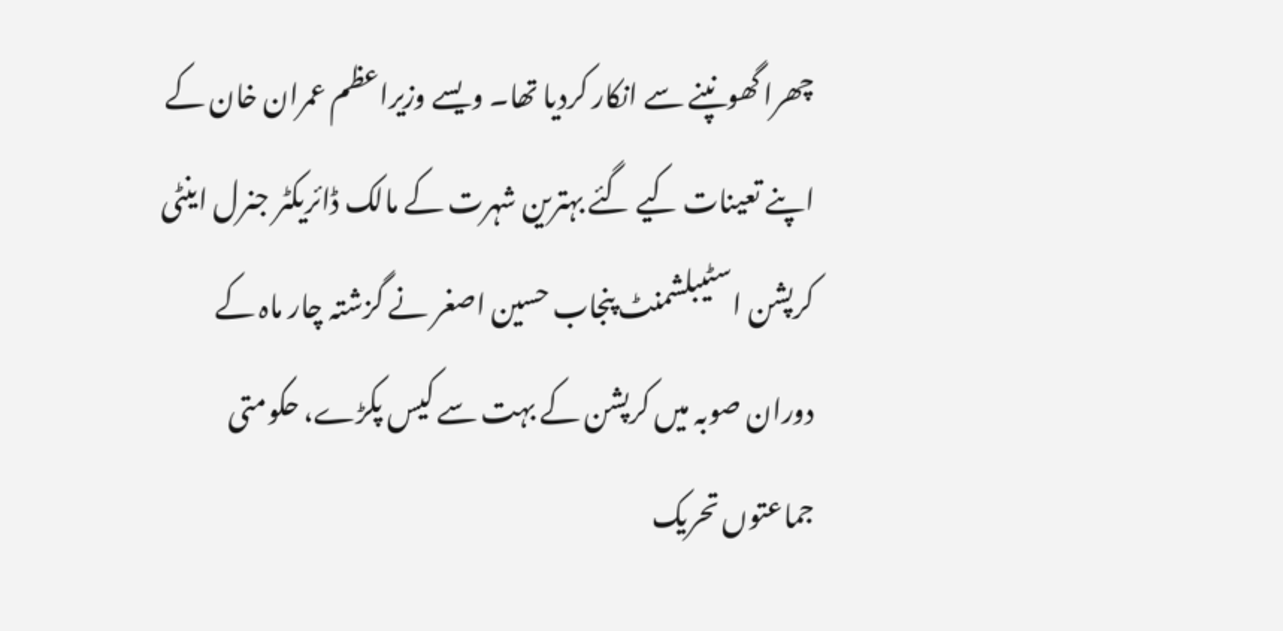چھرا گھونپنے سے انکار کردیا تھا۔ ویسے وزیراعظم عمران خان کے اپنے تعینات کیے گئے بہترین شہرت کے مالک ڈائریکٹر جنرل اینٹی کرپشن اسٹیبلشمنٹ پنجاب حسین اصغر نے گزشتہ چار ماہ کے دوران صوبہ میں کرپشن کے بہت سے کیس پکڑے، حکومتی جماعتوں تحریک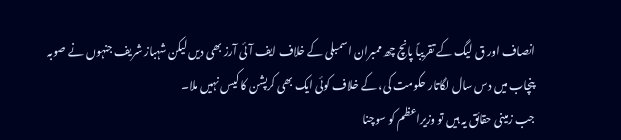انصاف اور ق لیگ کے تقریباً پانچ چھ ممبران اسمبلی کے خلاف ایف آئی آرز بھی دیں لیکن شہباز شریف جنہوں نے صوبہ پنچاب میں دس سال لگاتار حکومت کی، کے خلاف کوئی ایک بھی کرپشن کا کیس نہیں ملا۔
جب زمینی حقائق یہ ہیں تو وزیراعظم کو سوچنا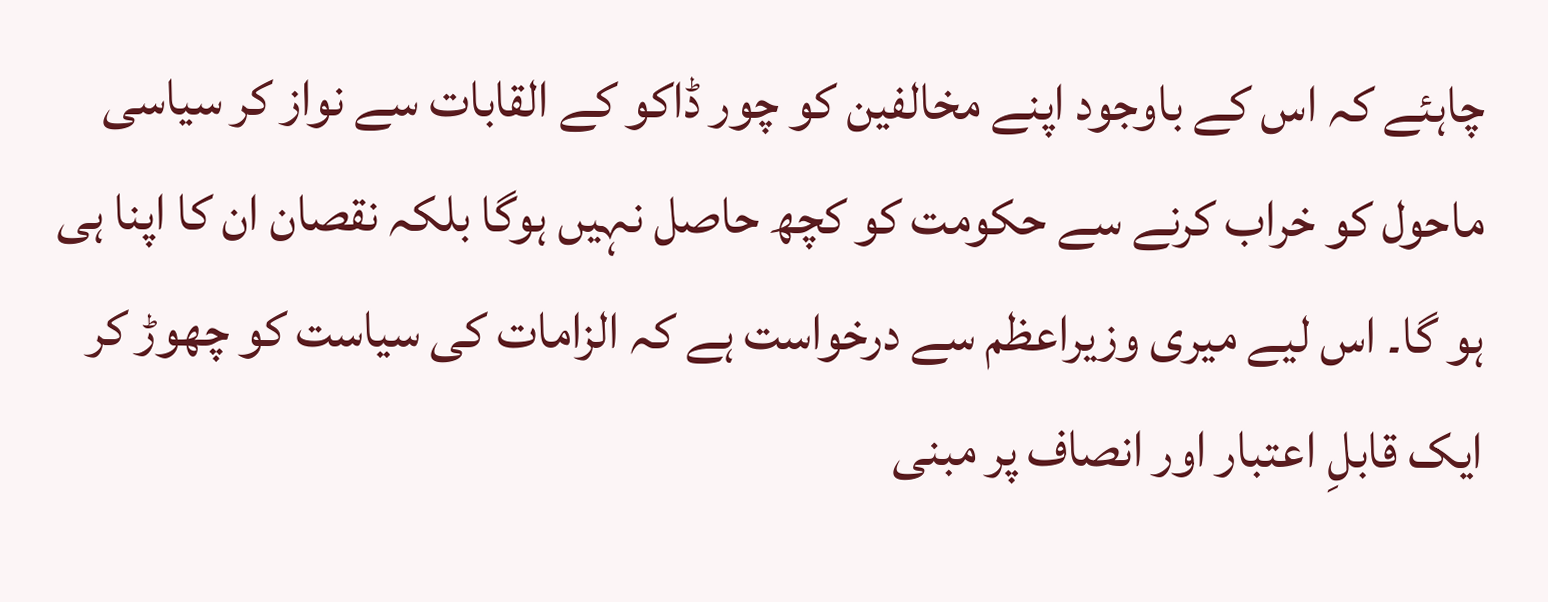چاہئے کہ اس کے باوجود اپنے مخالفین کو چور ڈاکو کے القابات سے نواز کر سیاسی ماحول کو خراب کرنے سے حکومت کو کچھ حاصل نہیں ہوگا بلکہ نقصان ان کا اپنا ہی ہو گا۔ اس لیے میری وزیراعظم سے درخواست ہے کہ الزامات کی سیاست کو چھوڑ کر ایک قابلِ اعتبار اور انصاف پر مبنی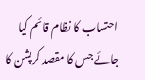احتساب کا نظام قائم کیا جائے جس کا مقصد کرپشن کا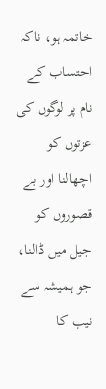خاتمہ ہو، ناکہ احتساب کے نام پر لوگوں کی عزتوں کو اچھالنا اور بے قصوروں کو جیل میں ڈالنا، جو ہمیشہ سے نیب کا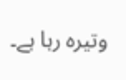وتیرہ رہا ہے۔